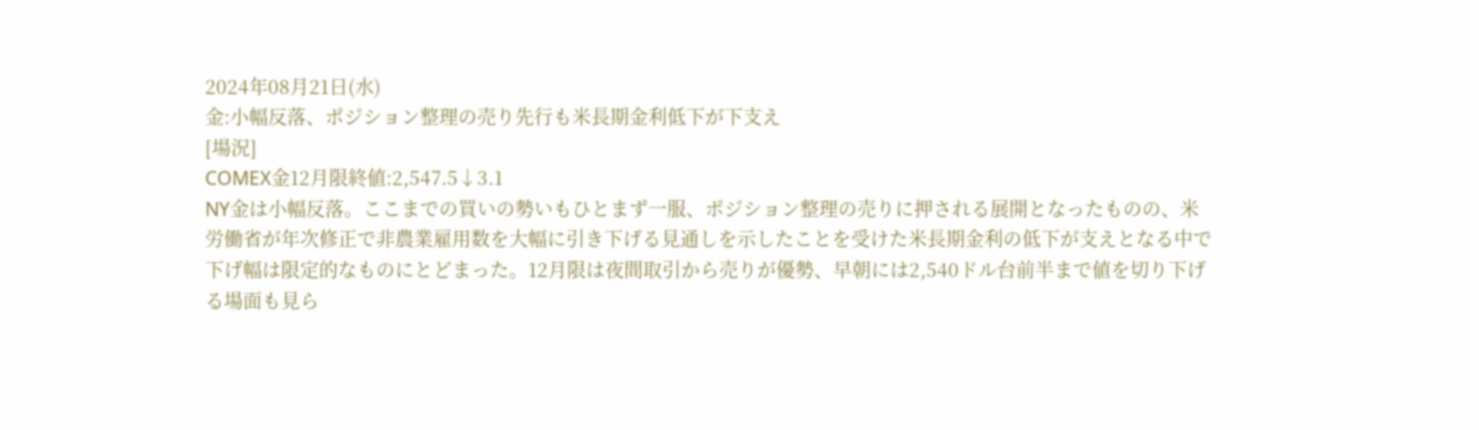2024年08月21日(水)
金:小幅反落、ポジション整理の売り先行も米長期金利低下が下支え
[場況]
COMEX金12月限終値:2,547.5↓3.1
NY金は小幅反落。ここまでの買いの勢いもひとまず一服、ポジション整理の売りに押される展開となったものの、米労働省が年次修正で非農業雇用数を大幅に引き下げる見通しを示したことを受けた米長期金利の低下が支えとなる中で下げ幅は限定的なものにとどまった。12月限は夜間取引から売りが優勢、早朝には2,540ドル台前半まで値を切り下げる場面も見ら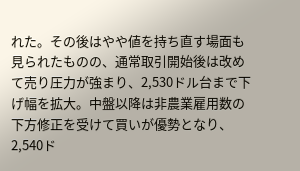れた。その後はやや値を持ち直す場面も見られたものの、通常取引開始後は改めて売り圧力が強まり、2,530ドル台まで下げ幅を拡大。中盤以降は非農業雇用数の下方修正を受けて買いが優勢となり、2,540ド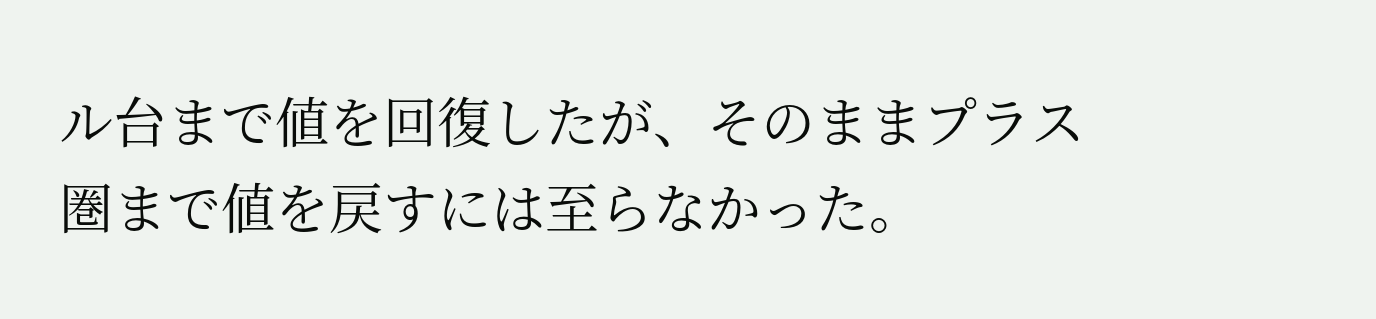ル台まで値を回復したが、そのままプラス圏まで値を戻すには至らなかった。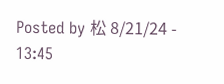Posted by 松 8/21/24 - 13:45